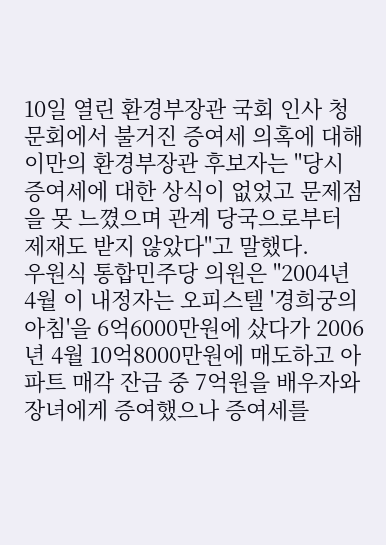10일 열린 환경부장관 국회 인사 청문회에서 불거진 증여세 의혹에 대해 이만의 환경부장관 후보자는 "당시 증여세에 대한 상식이 없었고 문제점을 못 느꼈으며 관계 당국으로부터 제재도 받지 않았다"고 말했다.
우원식 통합민주당 의원은 "2004년 4월 이 내정자는 오피스텔 '경희궁의 아침'을 6억6000만원에 샀다가 2006년 4월 10억8000만원에 매도하고 아파트 매각 잔금 중 7억원을 배우자와 장녀에게 증여했으나 증여세를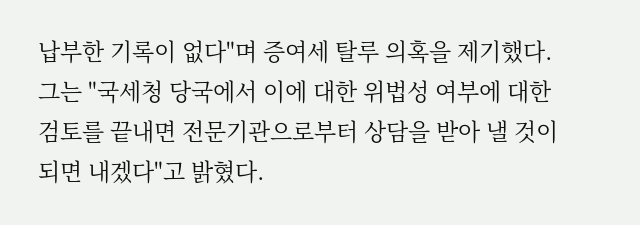납부한 기록이 없다"며 증여세 탈루 의혹을 제기했다.
그는 "국세청 당국에서 이에 대한 위법성 여부에 대한 검토를 끝내면 전문기관으로부터 상담을 받아 낼 것이 되면 내겠다"고 밝혔다.